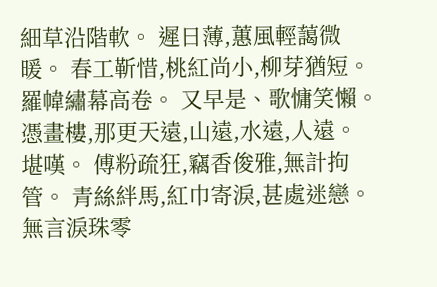細草沿階軟。 遲日薄,蕙風輕藹微暖。 春工靳惜,桃紅尚小,柳芽猶短。 羅幃繡幕高卷。 又早是、歌慵笑懶。 憑畫樓,那更天遠,山遠,水遠,人遠。 堪嘆。 傅粉疏狂,竊香俊雅,無計拘管。 青絲絆馬,紅巾寄淚,甚處迷戀。 無言淚珠零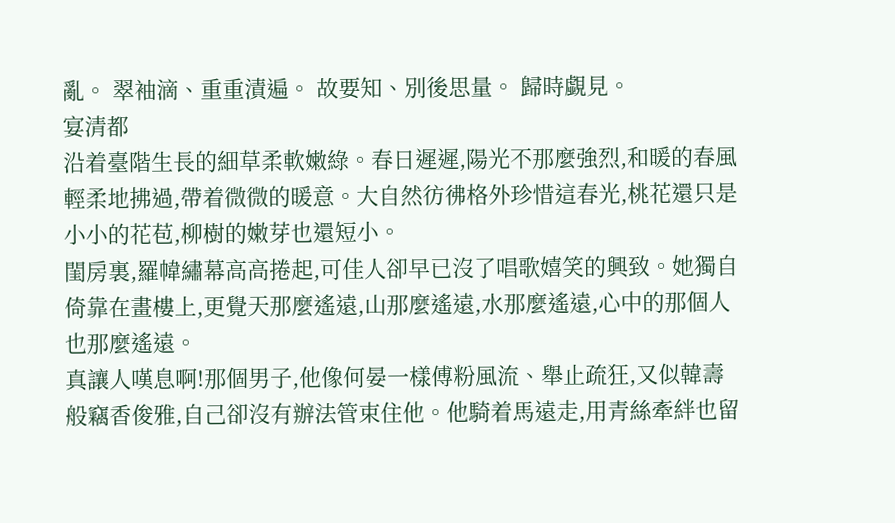亂。 翠袖滴、重重漬遍。 故要知、別後思量。 歸時覷見。
宴清都
沿着臺階生長的細草柔軟嫩綠。春日遲遲,陽光不那麼強烈,和暖的春風輕柔地拂過,帶着微微的暖意。大自然彷彿格外珍惜這春光,桃花還只是小小的花苞,柳樹的嫩芽也還短小。
閨房裏,羅幃繡幕高高捲起,可佳人卻早已沒了唱歌嬉笑的興致。她獨自倚靠在畫樓上,更覺天那麼遙遠,山那麼遙遠,水那麼遙遠,心中的那個人也那麼遙遠。
真讓人嘆息啊!那個男子,他像何晏一樣傅粉風流、舉止疏狂,又似韓壽般竊香俊雅,自己卻沒有辦法管束住他。他騎着馬遠走,用青絲牽絆也留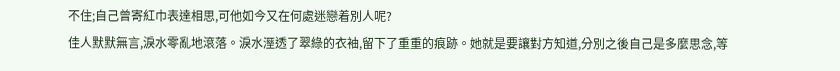不住;自己曾寄紅巾表達相思,可他如今又在何處迷戀着別人呢?
佳人默默無言,淚水零亂地滾落。淚水溼透了翠綠的衣袖,留下了重重的痕跡。她就是要讓對方知道,分別之後自己是多麼思念,等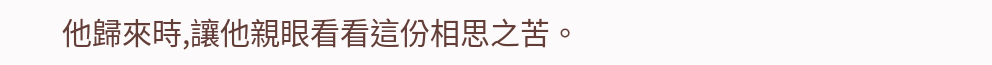他歸來時,讓他親眼看看這份相思之苦。